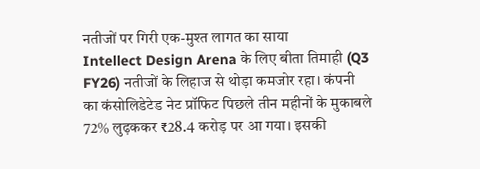नतीजों पर गिरी एक-मुश्त लागत का साया
Intellect Design Arena के लिए बीता तिमाही (Q3 FY26) नतीजों के लिहाज से थोड़ा कमजोर रहा। कंपनी का कंसोलिडेटेड नेट प्रॉफिट पिछले तीन महीनों के मुकाबले 72% लुढ़ककर ₹28.4 करोड़ पर आ गया। इसकी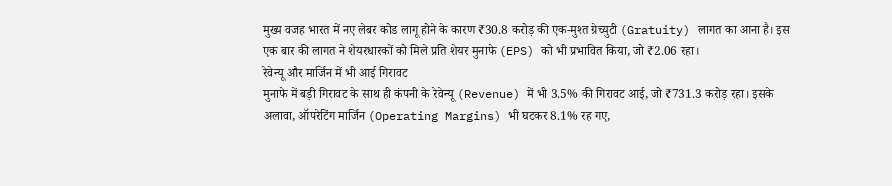मुख्य वजह भारत में नए लेबर कोड लागू होने के कारण ₹30.8 करोड़ की एक-मुश्त ग्रेच्युटी (Gratuity) लागत का आना है। इस एक बार की लागत ने शेयरधारकों को मिले प्रति शेयर मुनाफे (EPS) को भी प्रभावित किया, जो ₹2.06 रहा।
रेवेन्यू और मार्जिन में भी आई गिरावट
मुनाफे में बड़ी गिरावट के साथ ही कंपनी के रेवेन्यू (Revenue) में भी 3.5% की गिरावट आई, जो ₹731.3 करोड़ रहा। इसके अलावा, ऑपरेटिंग मार्जिन (Operating Margins) भी घटकर 8.1% रह गए,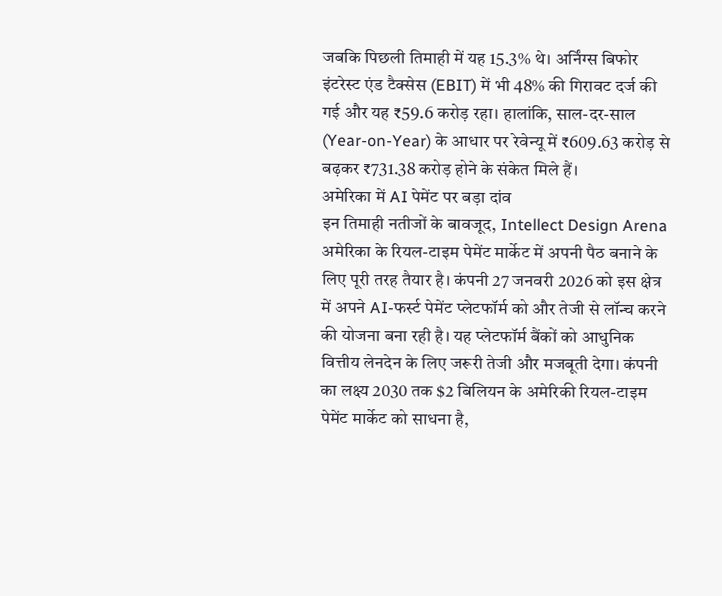जबकि पिछली तिमाही में यह 15.3% थे। अर्निंग्स बिफोर इंटरेस्ट एंड टैक्सेस (EBIT) में भी 48% की गिरावट दर्ज की गई और यह ₹59.6 करोड़ रहा। हालांकि, साल-दर-साल (Year-on-Year) के आधार पर रेवेन्यू में ₹609.63 करोड़ से बढ़कर ₹731.38 करोड़ होने के संकेत मिले हैं।
अमेरिका में AI पेमेंट पर बड़ा दांव
इन तिमाही नतीजों के बावजूद, Intellect Design Arena अमेरिका के रियल-टाइम पेमेंट मार्केट में अपनी पैठ बनाने के लिए पूरी तरह तैयार है। कंपनी 27 जनवरी 2026 को इस क्षेत्र में अपने AI-फर्स्ट पेमेंट प्लेटफॉर्म को और तेजी से लॉन्च करने की योजना बना रही है। यह प्लेटफॉर्म बैंकों को आधुनिक वित्तीय लेनदेन के लिए जरूरी तेजी और मजबूती देगा। कंपनी का लक्ष्य 2030 तक $2 बिलियन के अमेरिकी रियल-टाइम पेमेंट मार्केट को साधना है,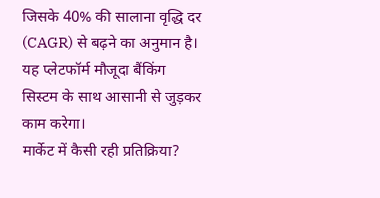जिसके 40% की सालाना वृद्धि दर (CAGR) से बढ़ने का अनुमान है। यह प्लेटफॉर्म मौजूदा बैंकिंग सिस्टम के साथ आसानी से जुड़कर काम करेगा।
मार्केट में कैसी रही प्रतिक्रिया?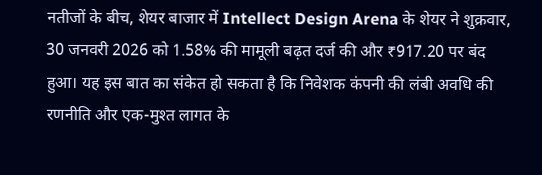नतीजों के बीच, शेयर बाजार में Intellect Design Arena के शेयर ने शुक्रवार, 30 जनवरी 2026 को 1.58% की मामूली बढ़त दर्ज की और ₹917.20 पर बंद हुआ। यह इस बात का संकेत हो सकता है कि निवेशक कंपनी की लंबी अवधि की रणनीति और एक-मुश्त लागत के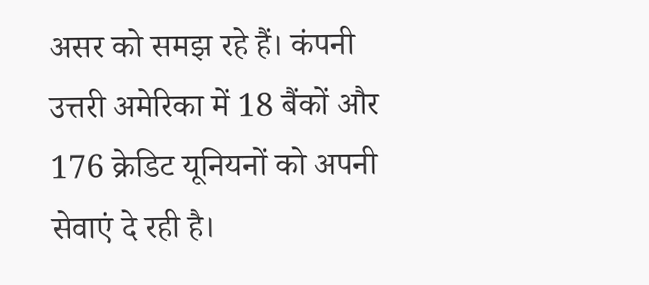असर को समझ रहे हैं। कंपनी उत्तरी अमेरिका में 18 बैंकों और 176 क्रेडिट यूनियनों को अपनी सेवाएं दे रही है।